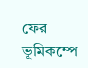ফের ভূমিকম্পে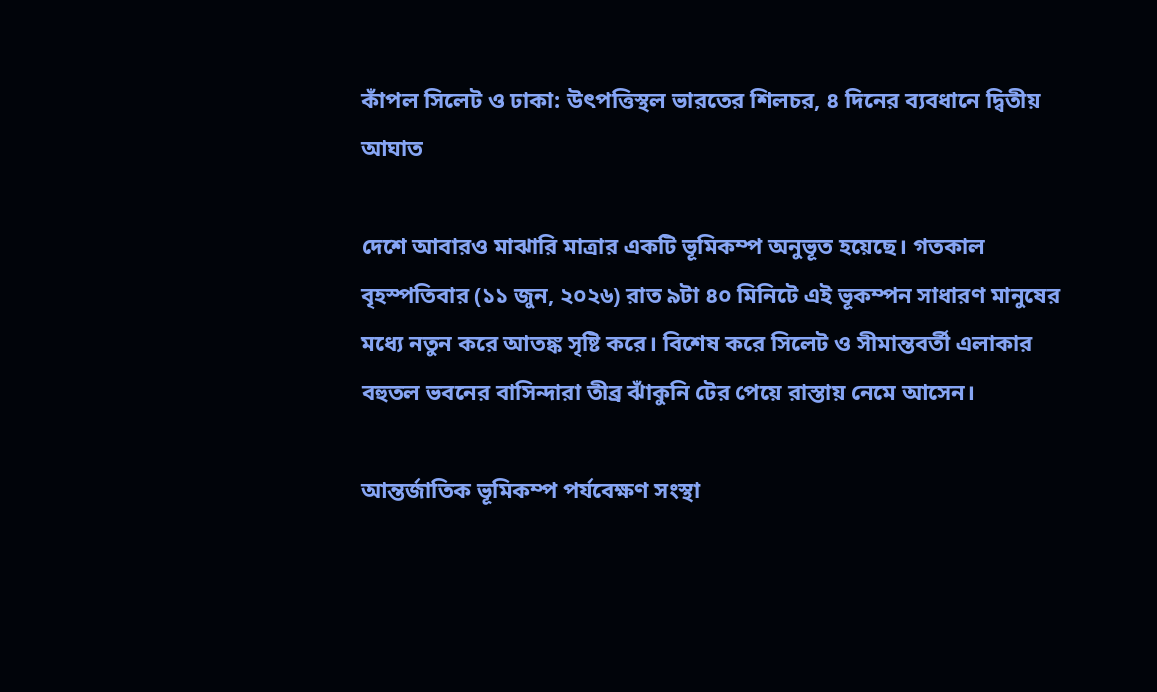কাঁপল সিলেট ও ঢাকা: উৎপত্তিস্থল ভারতের শিলচর, ৪ দিনের ব্যবধানে দ্বিতীয় আঘাত

দেশে আবারও মাঝারি মাত্রার একটি ভূমিকম্প অনুভূত হয়েছে। গতকাল বৃহস্পতিবার (১১ জুন, ২০২৬) রাত ৯টা ৪০ মিনিটে এই ভূকম্পন সাধারণ মানুষের মধ্যে নতুন করে আতঙ্ক সৃষ্টি করে। বিশেষ করে সিলেট ও সীমান্তবর্তী এলাকার বহুতল ভবনের বাসিন্দারা তীব্র ঝাঁকুনি টের পেয়ে রাস্তায় নেমে আসেন।

আন্তর্জাতিক ভূমিকম্প পর্যবেক্ষণ সংস্থা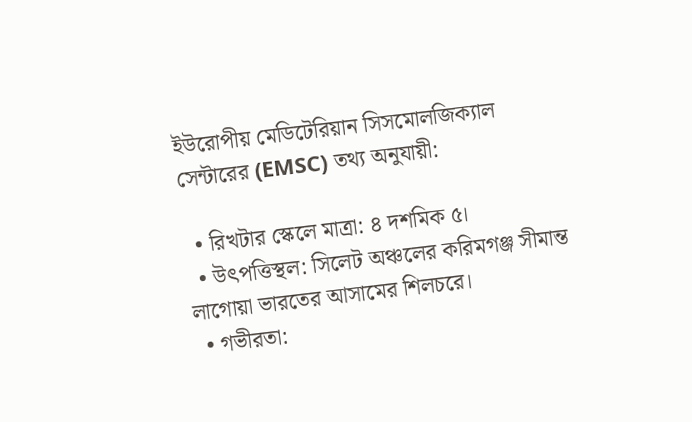ইউরোপীয় মেডিটেরিয়ান সিসমোলজিক্যাল সেন্টারের (EMSC) তথ্য অনুযায়ী:

  • রিখটার স্কেলে মাত্রা: ৪ দশমিক ৫।
  • উৎপত্তিস্থল: সিলেট অঞ্চলের করিমগঞ্জ সীমান্ত লাগোয়া ভারতের আসামের শিলচরে।
  • গভীরতা: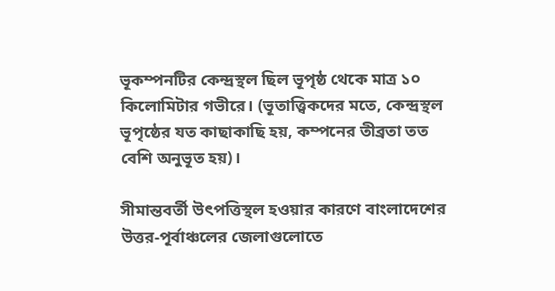ভূকম্পনটির কেন্দ্রস্থল ছিল ভূপৃষ্ঠ থেকে মাত্র ১০ কিলোমিটার গভীরে। (ভূতাত্ত্বিকদের মতে, কেন্দ্রস্থল ভূপৃষ্ঠের যত কাছাকাছি হয়, কম্পনের তীব্রতা তত বেশি অনুভূত হয়)।

সীমান্তবর্তী উৎপত্তিস্থল হওয়ার কারণে বাংলাদেশের উত্তর-পূর্বাঞ্চলের জেলাগুলোতে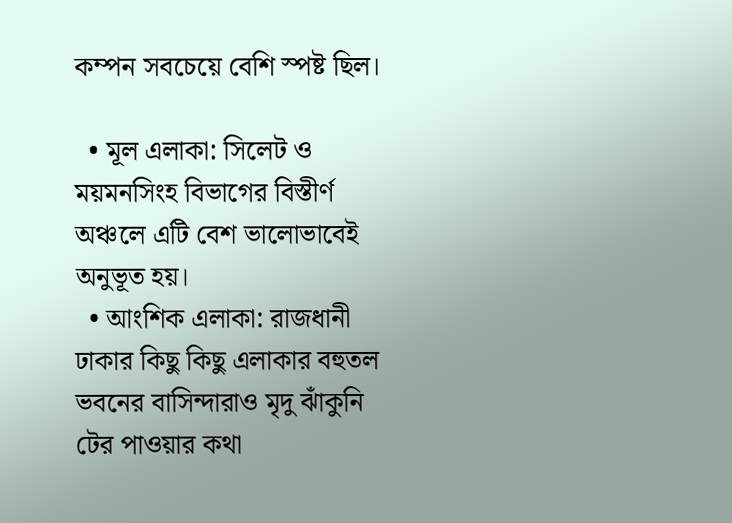কম্পন সবচেয়ে বেশি স্পষ্ট ছিল।

  • মূল এলাকা: সিলেট ও ময়মনসিংহ বিভাগের বিস্তীর্ণ অঞ্চলে এটি বেশ ভালোভাবেই অনুভূত হয়।
  • আংশিক এলাকা: রাজধানী ঢাকার কিছু কিছু এলাকার বহুতল ভবনের বাসিন্দারাও মৃদু ঝাঁকুনি টের পাওয়ার কথা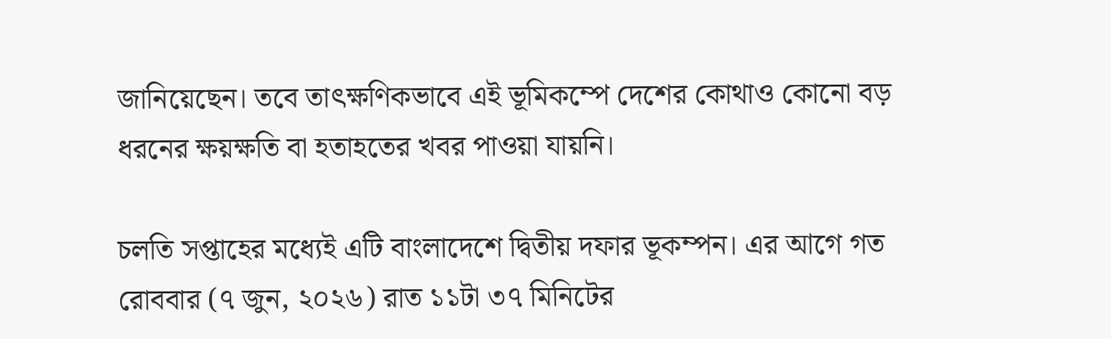জানিয়েছেন। তবে তাৎক্ষণিকভাবে এই ভূমিকম্পে দেশের কোথাও কোনো বড় ধরনের ক্ষয়ক্ষতি বা হতাহতের খবর পাওয়া যায়নি।

চলতি সপ্তাহের মধ্যেই এটি বাংলাদেশে দ্বিতীয় দফার ভূকম্পন। এর আগে গত রোববার (৭ জুন, ২০২৬) রাত ১১টা ৩৭ মিনিটের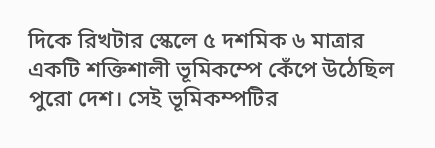দিকে রিখটার স্কেলে ৫ দশমিক ৬ মাত্রার একটি শক্তিশালী ভূমিকম্পে কেঁপে উঠেছিল পুরো দেশ। সেই ভূমিকম্পটির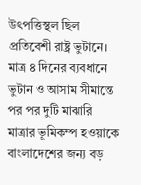উৎপত্তিস্থল ছিল প্রতিবেশী রাষ্ট্র ভুটানে। মাত্র ৪ দিনের ব্যবধানে ভুটান ও আসাম সীমান্তে পর পর দুটি মাঝারি মাত্রার ভূমিকম্প হওয়াকে বাংলাদেশের জন্য বড়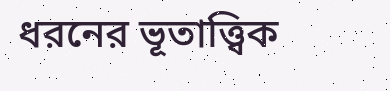ধরনের ভূতাত্ত্বিক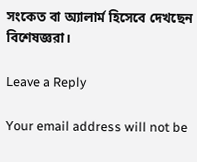সংকেত বা অ্যালার্ম হিসেবে দেখছেন বিশেষজ্ঞরা।

Leave a Reply

Your email address will not be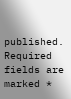published. Required fields are marked *